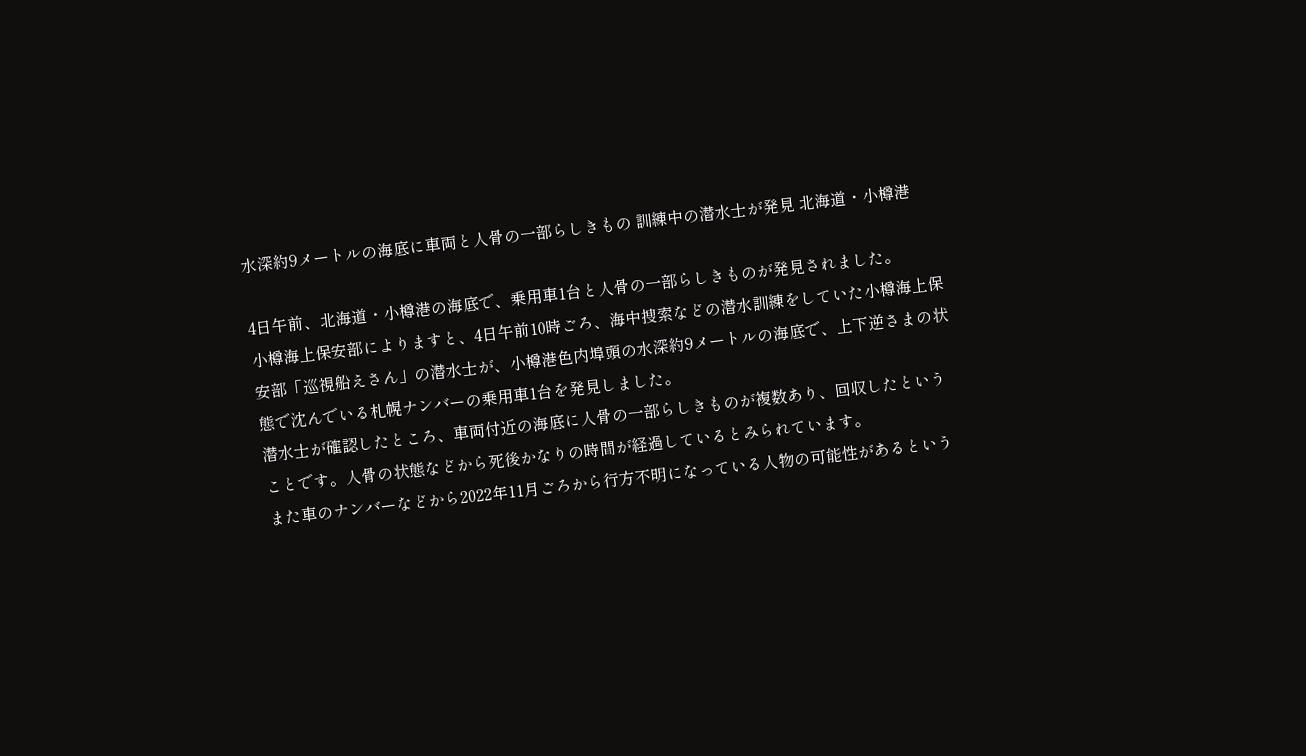水深約9メートルの海底に車両と人骨の一部らしきもの 訓練中の潜水士が発見 北海道・小樽港

4日午前、北海道・小樽港の海底で、乗用車1台と人骨の一部らしきものが発見されました。
小樽海上保安部によりますと、4日午前10時ごろ、海中捜索などの潜水訓練をしていた小樽海上保安部「巡視船えさん」の潜水士が、小樽港色内埠頭の水深約9メートルの海底で、上下逆さまの状態で沈んでいる札幌ナンバーの乗用車1台を発見しました。
潜水士が確認したところ、車両付近の海底に人骨の一部らしきものが複数あり、回収したということです。人骨の状態などから死後かなりの時間が経過しているとみられています。
また車のナンバーなどから2022年11月ごろから行方不明になっている人物の可能性があるという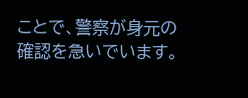ことで、警察が身元の確認を急いでいます。